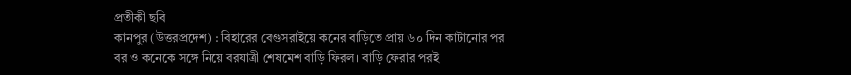প্রতীকী ছবি
কানপুর (উত্তরপ্রদেশ) : বিহারের বেগুসরাইয়ে কনের বাড়িতে প্রায় ৬০ দিন কাটানোর পর বর ও কনেকে সঙ্গে নিয়ে বরযাত্রী শেষমেশ বাড়ি ফিরল। বাড়ি ফেরার পরই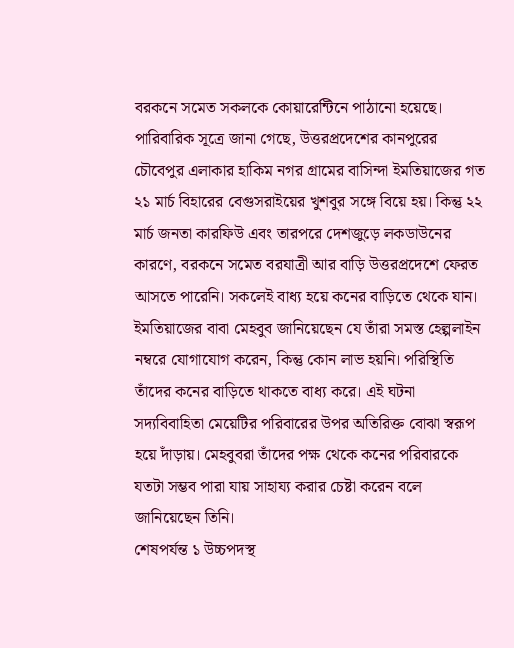বরকনে সমেত সকলকে কোয়ারেন্টিনে পাঠানো হয়েছে।
পারিবারিক সূত্রে জানা গেছে, উত্তরপ্রদেশের কানপুরের চৌবেপুর এলাকার হাকিম নগর গ্রামের বাসিন্দা ইমতিয়াজের গত ২১ মার্চ বিহারের বেগুসরাইয়ের খুশবুর সঙ্গে বিয়ে হয়। কিন্তু ২২ মার্চ জনতা কারফিউ এবং তারপরে দেশজুড়ে লকডাউনের কারণে, বরকনে সমেত বরযাত্রী আর বাড়ি উত্তরপ্রদেশে ফেরত আসতে পারেনি। সকলেই বাধ্য হয়ে কনের বাড়িতে থেকে যান।
ইমতিয়াজের বাবা মেহবুব জানিয়েছেন যে তাঁরা সমস্ত হেল্পলাইন নম্বরে যোগাযোগ করেন, কিন্তু কোন লাভ হয়নি। পরিস্থিতি তাঁদের কনের বাড়িতে থাকতে বাধ্য করে। এই ঘটনা সদ্যবিবাহিতা মেয়েটির পরিবারের উপর অতিরিক্ত বোঝা স্বরূপ হয়ে দাঁড়ায়। মেহবুবরা তাঁদের পক্ষ থেকে কনের পরিবারকে যতটা সম্ভব পারা যায় সাহায্য করার চেষ্টা করেন বলে জানিয়েছেন তিনি।
শেষপর্যন্ত ১ উচ্চপদস্থ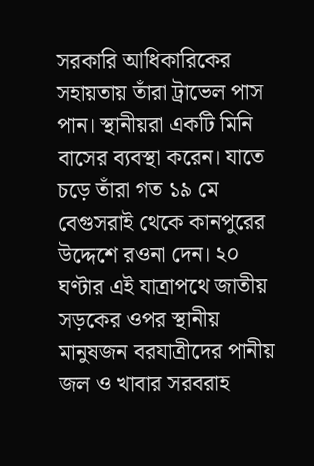সরকারি আধিকারিকের সহায়তায় তাঁরা ট্রাভেল পাস পান। স্থানীয়রা একটি মিনি বাসের ব্যবস্থা করেন। যাতে চড়ে তাঁরা গত ১৯ মে বেগুসরাই থেকে কানপুরের উদ্দেশে রওনা দেন। ২০ ঘণ্টার এই যাত্রাপথে জাতীয় সড়কের ওপর স্থানীয় মানুষজন বরযাত্রীদের পানীয় জল ও খাবার সরবরাহ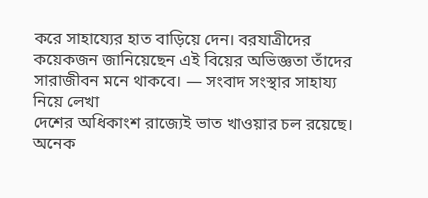করে সাহায্যের হাত বাড়িয়ে দেন। বরযাত্রীদের কয়েকজন জানিয়েছেন এই বিয়ের অভিজ্ঞতা তাঁদের সারাজীবন মনে থাকবে। — সংবাদ সংস্থার সাহায্য নিয়ে লেখা
দেশের অধিকাংশ রাজ্যেই ভাত খাওয়ার চল রয়েছে। অনেক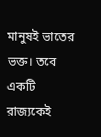মানুষই ভাতের ভক্ত। তবে একটি রাজ্যকেই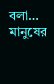বলা…
মানুষের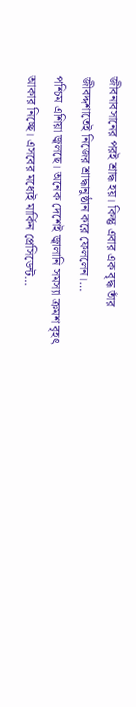জীবনাবসানের পরই শ্রাদ্ধ হয়। কিন্তু এবার এক বৃদ্ধ তাঁর জীবদ্দশাতেই নিজের শ্রাদ্ধানুষ্ঠান করে ফেললেন।…
পশ্চিম এশিয়া জ্বলছে। অনেক দেশেই জ্বালানি সমস্যা ক্রমশ বৃহৎ আকার নিচ্ছে। এসবের মধ্যেই মার্কিন প্রেসিডেন্ট…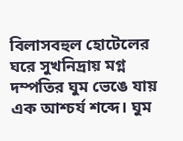বিলাসবহুল হোটেলের ঘরে সুখনিদ্রায় মগ্ন দম্পতির ঘুম ভেঙে যায় এক আশ্চর্য শব্দে। ঘুম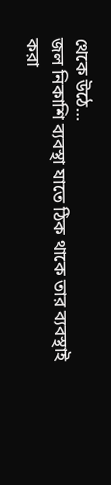থেকে উঠে…
জল নিকাশি ব্যবস্থা যাতে ঠিক থাকে তার ব্যবস্থাই করা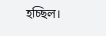হচ্ছিল।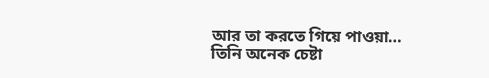আর তা করতে গিয়ে পাওয়া…
তিনি অনেক চেষ্টা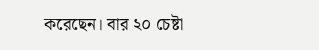করেছেন। বার ২০ চেষ্টা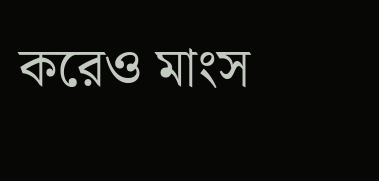করেও মাংস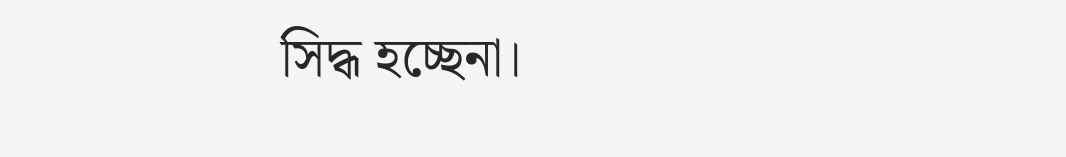সিদ্ধ হচ্ছেনা।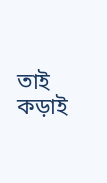তাই কড়াই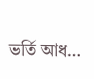ভর্তি আধ…